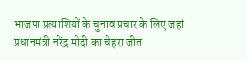भाजपा प्रत्याशियों के चुनाव प्रचार के लिए जहां प्रधानमंत्री नरेंद्र मोदी का चेहरा जीत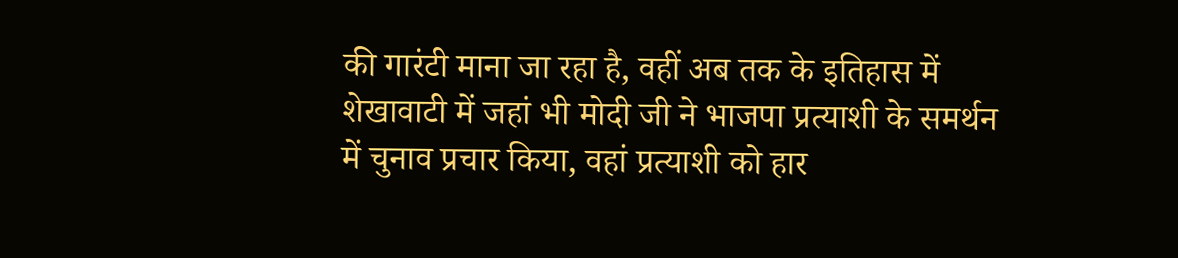की गारंटी माना जा रहा है, वहीं अब तक के इतिहास में शेखावाटी में जहां भी मोदी जी ने भाजपा प्रत्याशी के समर्थन में चुनाव प्रचार किया, वहां प्रत्याशी को हार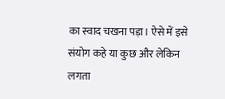का स्वाद चखना पड़ा। ऐसे में इसे संयोग कहे या कुछ और लेकिन लगता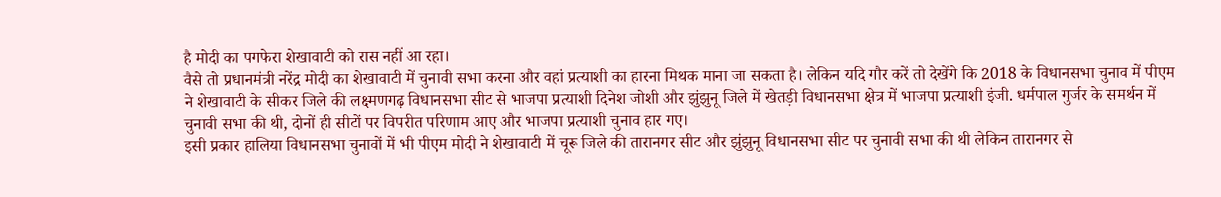है मोदी का पगफेरा शेखावाटी को रास नहीं आ रहा।
वैसे तो प्रधानमंत्री नरेंद्र मोदी का शेखावाटी में चुनावी सभा करना और वहां प्रत्याशी का हारना मिथक माना जा सकता है। लेकिन यदि गौर करें तो देखेंगे कि 2018 के विधानसभा चुनाव में पीएम ने शेखावाटी के सीकर जिले की लक्ष्मणगढ़ विधानसभा सीट से भाजपा प्रत्याशी दिनेश जोशी और झुंझुनू जिले में खेतड़ी विधानसभा क्षेत्र में भाजपा प्रत्याशी इंजी. धर्मपाल गुर्जर के समर्थन में चुनावी सभा की थी, दोनों ही सीटों पर विपरीत परिणाम आए और भाजपा प्रत्याशी चुनाव हार गए।
इसी प्रकार हालिया विधानसभा चुनावों में भी पीएम मोदी ने शेखावाटी में चूरू जिले की तारानगर सीट और झुंझुनू विधानसभा सीट पर चुनावी सभा की थी लेकिन तारानगर से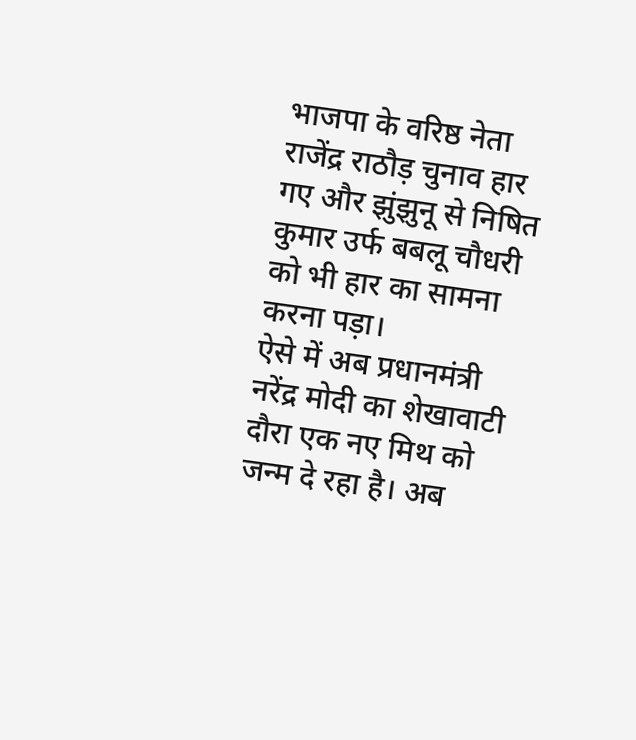भाजपा के वरिष्ठ नेता राजेंद्र राठौड़ चुनाव हार गए और झुंझुनू से निषित कुमार उर्फ बबलू चौधरी को भी हार का सामना करना पड़ा।
ऐसे में अब प्रधानमंत्री नरेंद्र मोदी का शेखावाटी दौरा एक नए मिथ को जन्म दे रहा है। अब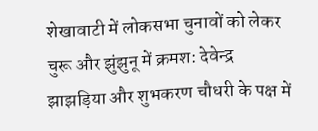शेखावाटी में लोकसभा चुनावों को लेकर चुरू और झुंझुनू में क्रमश: देवेन्द्र झाझड़िया और शुभकरण चौधरी के पक्ष में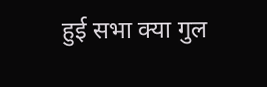हुई सभा क्या गुल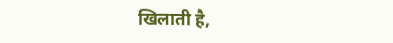खिलाती है,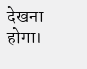देखना होगा।